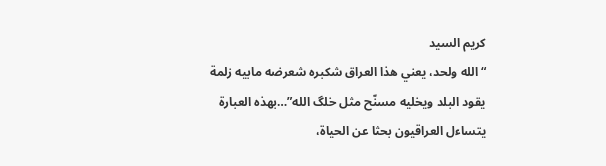كريم السيد
“الله ولحد، يعني هذا العراق شكبره شعرضه مابيه زلمة يقود البلد ويخليه مسنّح مثل خلگ الله”…بهذه العبارة يتساءل العراقيون بحثا عن الحياة،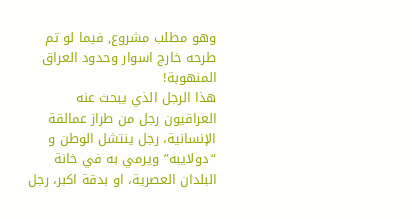وهو مطلب مشروع, فيما لو تم طرحه خارج اسوار وحدود العراق المنهوبة!
هذا الرجل الذي يبحث عنه العراقيون رجل من طراز عمالقة الإنسانية، رجل ينتشل الوطن و “دولايبه” ويرمي به في خانة البلدان العصرية، او بدقة اكبر، رجل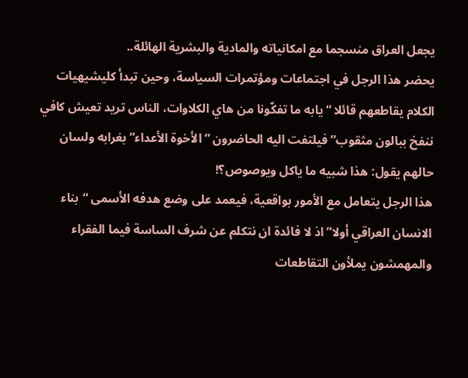يجعل العراق منسجما مع امكانياته والمادية والبشرية الهائلة..
يحضر هذا الرجل في اجتماعات ومؤتمرات السياسة، وحين تبدأ كليشيهيات الكلام يقاطعهم قائلا “يابه ما تفكّونا من هاي الكلاوات، الناس تريد تعيش كافي ننفخ ببالون مثقوب” فيلتفت اليه الحاضرون “الأخوة الأعداء” بغرابه ولسان حالهم يقول: هذا شبيه ما ياكل ويوصوص؟!
هذا الرجل يتعامل مع الأمور بواقعية، فيعمد على وضع هدفه الأسمى “بناء الانسان العراقي أولا” اذ لا فائدة ان نتكلم عن شرف الساسة فيما الفقراء والمهمشون يملأون التقاطعات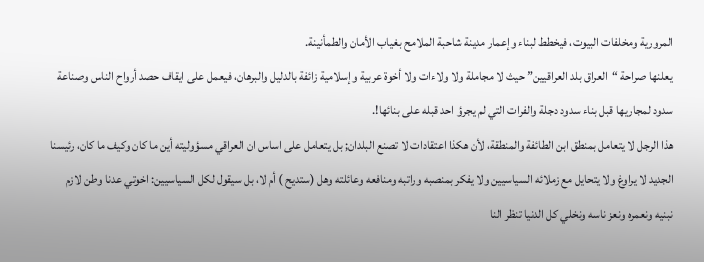المرورية ومخلفات البيوت، فيخطط لبناء وإعمار مدينة شاحبة الملامح بغياب الأمان والطمأنينة.
يعلنها صراحة “العراق بلد العراقيين” حيث لا مجاملة ولا ولاءات ولا أخوة عربية وإسلامية زائفة بالدليل والبرهان، فيعمل على ايقاف حصد أرواح الناس وصناعة سدود لمجاريها قبل بناء سدود دجلة والفرات التي لم يجرؤ احد قبله على بنائها!.
هذا الرجل لا يتعامل بمنطق ابن الطائفة والمنطقة، لأن هكذا اعتقادات لا تصنع البلدان; بل يتعامل على اساس ان العراقي مسؤوليته أين ما كان وكيف ما كان، رئيسنا الجديد لا يراوغ ولا يتحايل مع زملائه السياسيين ولا يفكر بمنصبه وراتبه ومنافعه وعائلته وهل (ستديح ) أم لا، بل سيقول لكل السياسيين: اخوتي عدنا وطن لازم نبنيه ونعمره ونعز ناسه ونخلي كل الدنيا تنظر النا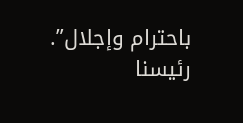باحترام وإجلال”.
رئيسنا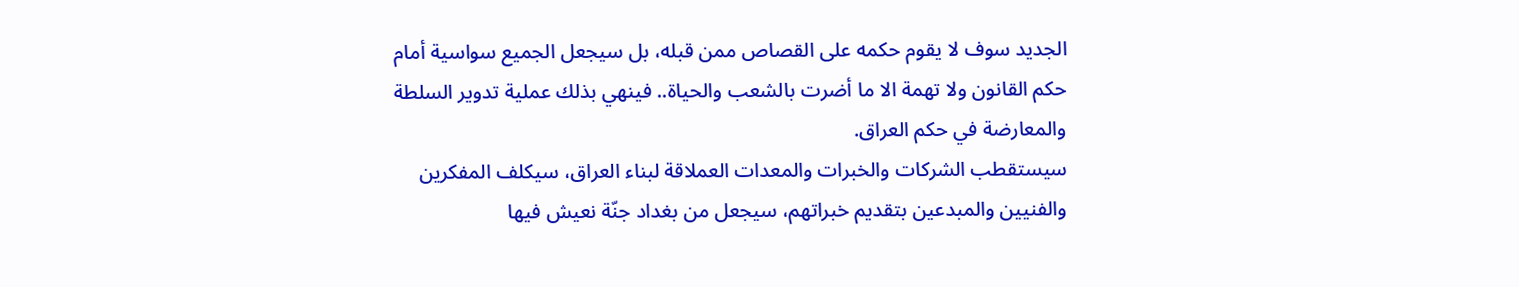الجديد سوف لا يقوم حكمه على القصاص ممن قبله، بل سيجعل الجميع سواسية أمام حكم القانون ولا تهمة الا ما أضرت بالشعب والحياة.. فينهي بذلك عملية تدوير السلطة والمعارضة في حكم العراق.
سيستقطب الشركات والخبرات والمعدات العملاقة لبناء العراق، سيكلف المفكرين والفنيين والمبدعين بتقديم خبراتهم، سيجعل من بغداد جنّة نعيش فيها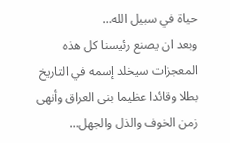حياة في سبيل الله…
وبعد ان يصنع رئيسنا كل هذه المعجزات سيخلد إسمه في التاريخ بطلا وقائدا عظيما بنى العراق وأنهى زمن الخوف والذل والجهل…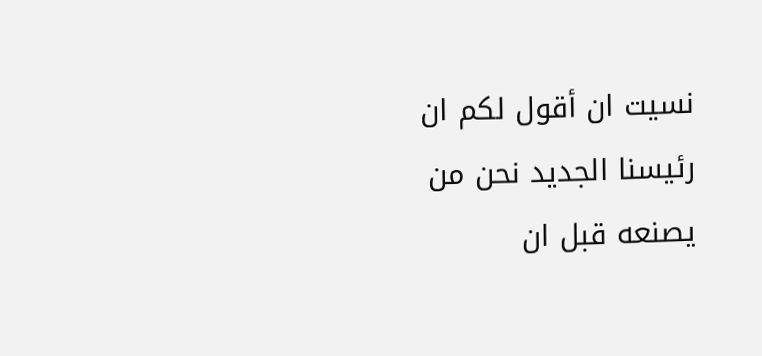نسيت ان أقول لكم ان رئيسنا الجديد نحن من يصنعه قبل ان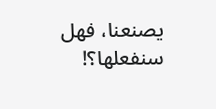يصنعنا، فهل سنفعلها؟!